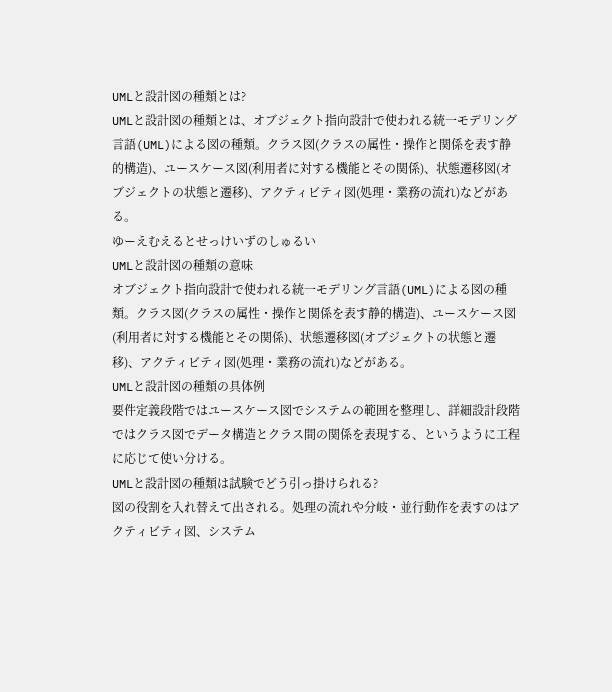UMLと設計図の種類とは?
UMLと設計図の種類とは、オブジェクト指向設計で使われる統一モデリング言語(UML)による図の種類。クラス図(クラスの属性・操作と関係を表す静的構造)、ユースケース図(利用者に対する機能とその関係)、状態遷移図(オブジェクトの状態と遷移)、アクティビティ図(処理・業務の流れ)などがある。
ゆーえむえるとせっけいずのしゅるい
UMLと設計図の種類の意味
オブジェクト指向設計で使われる統一モデリング言語(UML)による図の種類。クラス図(クラスの属性・操作と関係を表す静的構造)、ユースケース図(利用者に対する機能とその関係)、状態遷移図(オブジェクトの状態と遷移)、アクティビティ図(処理・業務の流れ)などがある。
UMLと設計図の種類の具体例
要件定義段階ではユースケース図でシステムの範囲を整理し、詳細設計段階ではクラス図でデータ構造とクラス間の関係を表現する、というように工程に応じて使い分ける。
UMLと設計図の種類は試験でどう引っ掛けられる?
図の役割を入れ替えて出される。処理の流れや分岐・並行動作を表すのはアクティビティ図、システム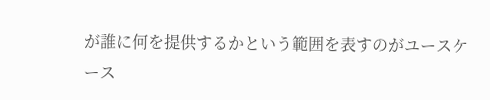が誰に何を提供するかという範囲を表すのがユースケース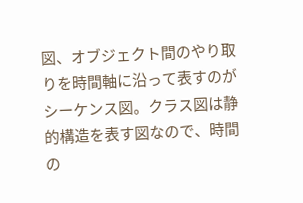図、オブジェクト間のやり取りを時間軸に沿って表すのがシーケンス図。クラス図は静的構造を表す図なので、時間の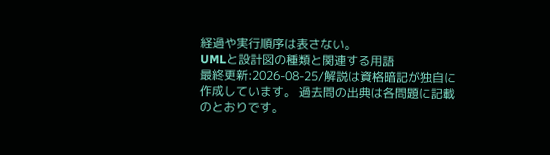経過や実行順序は表さない。
UMLと設計図の種類と関連する用語
最終更新:2026-08-25/解説は資格暗記が独自に作成しています。 過去問の出典は各問題に記載のとおりです。